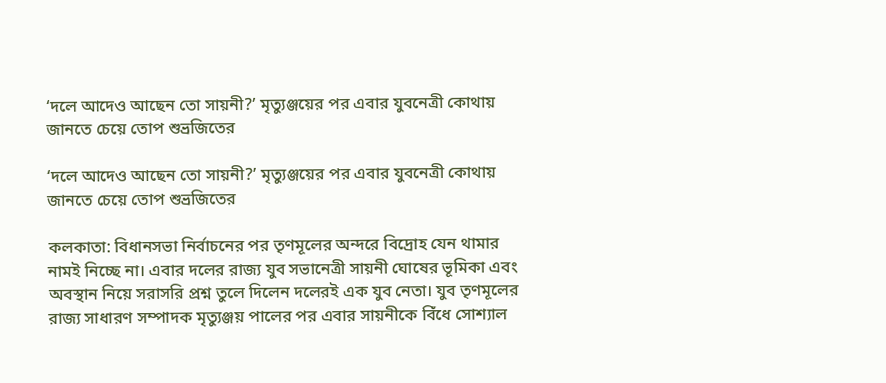‘দলে আদেও আছেন তো সায়নী?’ মৃত্যুঞ্জয়ের পর এবার যুবনেত্রী কোথায় জানতে চেয়ে তোপ শুভ্রজিতের

‘দলে আদেও আছেন তো সায়নী?’ মৃত্যুঞ্জয়ের পর এবার যুবনেত্রী কোথায় জানতে চেয়ে তোপ শুভ্রজিতের

কলকাতা: বিধানসভা নির্বাচনের পর তৃণমূলের অন্দরে বিদ্রোহ যেন থামার নামই নিচ্ছে না। এবার দলের রাজ্য যুব সভানেত্রী সায়নী ঘোষের ভূমিকা এবং অবস্থান নিয়ে সরাসরি প্রশ্ন তুলে দিলেন দলেরই এক যুব নেতা। যুব তৃণমূলের রাজ্য সাধারণ সম্পাদক মৃত্যুঞ্জয় পালের পর এবার সায়নীকে বিঁধে সোশ্যাল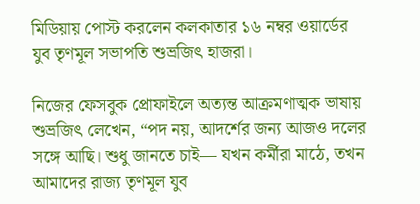মিডিয়ায় পোস্ট করলেন কলকাতার ১৬ নম্বর ওয়ার্ডের যুব তৃণমূল সভাপতি শুভ্রজিৎ হাজরা।

নিজের ফেসবুক প্রোফাইলে অত্যন্ত আক্রমণাত্মক ভাষায় শুভ্রজিৎ লেখেন, “পদ নয়, আদর্শের জন্য আজও দলের সঙ্গে আছি। শুধু জানতে চাই— যখন কর্মীরা মাঠে, তখন আমাদের রাজ্য তৃণমূল যুব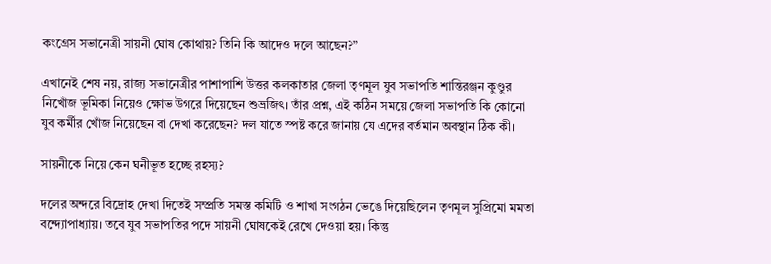কংগ্রেস সভানেত্রী সায়নী ঘোষ কোথায়? তিনি কি আদেও দলে আছেন?”

এখানেই শেষ নয়, রাজ্য সভানেত্রীর পাশাপাশি উত্তর কলকাতার জেলা তৃণমূল যুব সভাপতি শান্তিরঞ্জন কুণ্ডুর নিখোঁজ ভূমিকা নিয়েও ক্ষোভ উগরে দিয়েছেন শুভ্রজিৎ। তাঁর প্রশ্ন, এই কঠিন সময়ে জেলা সভাপতি কি কোনো যুব কর্মীর খোঁজ নিয়েছেন বা দেখা করেছেন? দল যাতে স্পষ্ট করে জানায় যে এদের বর্তমান অবস্থান ঠিক কী।

সায়নীকে নিয়ে কেন ঘনীভূত হচ্ছে রহস্য?

দলের অন্দরে বিদ্রোহ দেখা দিতেই সম্প্রতি সমস্ত কমিটি ও শাখা সংগঠন ভেঙে দিয়েছিলেন তৃণমূল সুপ্রিমো মমতা বন্দ্যোপাধ্যায়। তবে যুব সভাপতির পদে সায়নী ঘোষকেই রেখে দেওয়া হয়। কিন্তু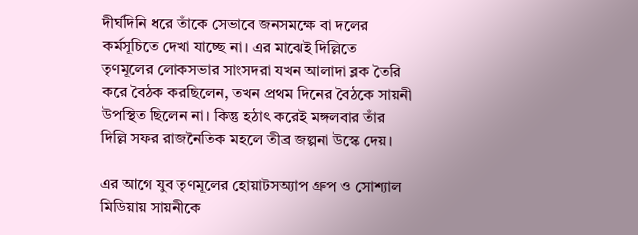দীর্ঘদিনি ধরে তাঁকে সেভাবে জনসমক্ষে বা দলের কর্মসূচিতে দেখা যাচ্ছে না। এর মাঝেই দিল্লিতে তৃণমূলের লোকসভার সাংসদরা যখন আলাদা ব্লক তৈরি করে বৈঠক করছিলেন, তখন প্রথম দিনের বৈঠকে সায়নী উপস্থিত ছিলেন না। কিন্তু হঠাৎ করেই মঙ্গলবার তাঁর দিল্লি সফর রাজনৈতিক মহলে তীব্র জল্পনা উস্কে দেয়।

এর আগে যুব তৃণমূলের হোয়াটসঅ্যাপ গ্রুপ ও সোশ্যাল মিডিয়ায় সায়নীকে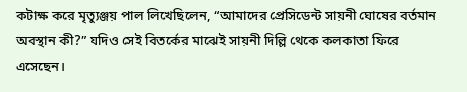কটাক্ষ করে মৃত্যুঞ্জয় পাল লিখেছিলেন, “আমাদের প্রেসিডেন্ট সায়নী ঘোষের বর্তমান অবস্থান কী?” যদিও সেই বিতর্কের মাঝেই সায়নী দিল্লি থেকে কলকাতা ফিরে এসেছেন।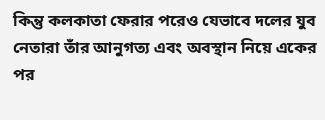কিন্তু কলকাতা ফেরার পরেও যেভাবে দলের যুব নেতারা তাঁর আনুগত্য এবং অবস্থান নিয়ে একের পর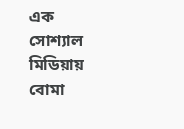এক সোশ্যাল মিডিয়ায় বোমা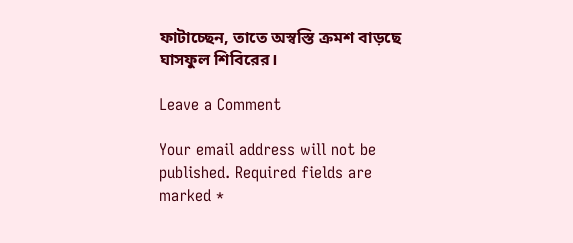ফাটাচ্ছেন, তাতে অস্বস্তি ক্রমশ বাড়ছে ঘাসফুল শিবিরের।

Leave a Comment

Your email address will not be published. Required fields are marked *